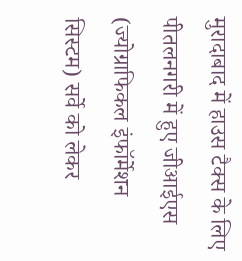मुरादाबाद में हाउस टैक्स के लिए पीतलनगरी में हुए जीआईएस (ज्योग्राफिकल इंफॉर्मेशन सिस्टम) सर्वे को लेकर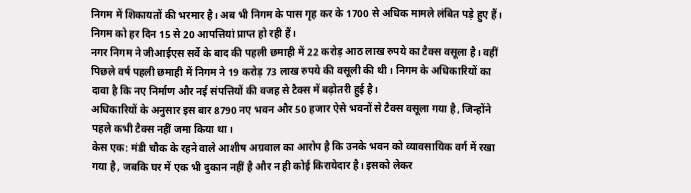निगम में शिकायतों की भरमार है। अब भी निगम के पास गृह कर के 1700 से अधिक मामले लंबित पड़े हुए हैं। निगम को हर दिन 15 से 20 आपत्तियां प्राप्त हो रही हैं।
नगर निगम ने जीआईएस सर्वे के बाद की पहली छमाही में 22 करोड़ आठ लाख रुपये का टैक्स वसूला है। वहीं पिछले वर्ष पहली छमाही में निगम ने 19 करोड़ 73 लाख रुपये की वसूली की थी। निगम के अधिकारियों का दावा है कि नए निर्माण और नई संपत्तियों की वजह से टैक्स में बढ़ोतरी हुई है।
अधिकारियों के अनुसार इस बार 8790 नए भवन और 50 हजार ऐसे भवनों से टैक्स वसूला गया है, जिन्होंने पहले कभी टैक्स नहीं जमा किया था।
केस एक: मंडी चौक के रहने वाले आशीष अग्रवाल का आरोप है कि उनके भवन को व्यावसायिक वर्ग में रखा गया है, जबकि घर में एक भी दुकान नहीं है और न ही कोई किरायेदार है। इसको लेकर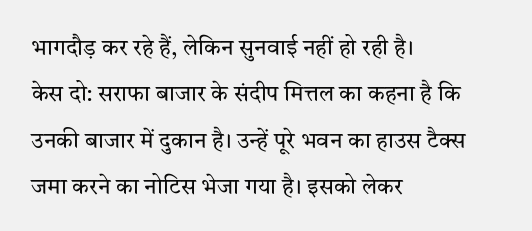भागदौड़ कर रहे हैं, लेकिन सुनवाई नहीं हो रही है।
केस दो: सराफा बाजार के संदीप मित्तल का कहना है कि उनकी बाजार में दुकान है। उन्हें पूरे भवन का हाउस टैक्स जमा करने का नोटिस भेजा गया है। इसको लेकर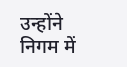उन्होंने निगम में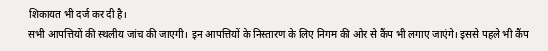शिकायत भी दर्ज कर दी है।
सभी आपत्तियों की स्थलीय जांच की जाएगी। इन आपत्तियों के निस्तारण के लिए निगम की ओर से कैंप भी लगाए जाएंगे। इससे पहले भी कैंप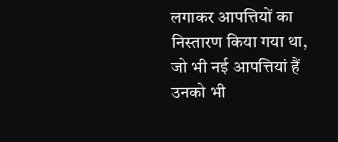लगाकर आपत्तियों का निस्तारण किया गया था, जो भी नई आपत्तियां हैं उनको भी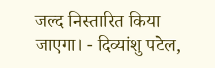जल्द निस्तारित किया जाएगा। - दिव्यांशु पटेल,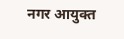नगर आयुक्त